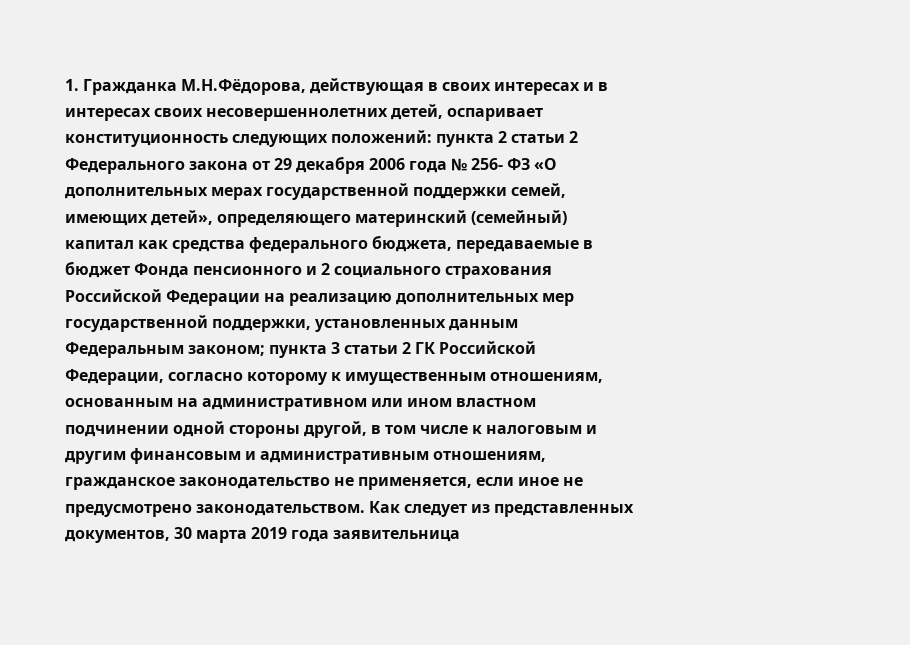1. Гражданка М.Н.Фёдорова, действующая в своих интересах и в интересах своих несовершеннолетних детей, оспаривает конституционность следующих положений: пункта 2 статьи 2 Федерального закона от 29 декабря 2006 года № 256- ФЗ «О дополнительных мерах государственной поддержки семей, имеющих детей», определяющего материнский (семейный) капитал как средства федерального бюджета, передаваемые в бюджет Фонда пенсионного и 2 социального страхования Российской Федерации на реализацию дополнительных мер государственной поддержки, установленных данным Федеральным законом; пункта 3 статьи 2 ГК Российской Федерации, согласно которому к имущественным отношениям, основанным на административном или ином властном подчинении одной стороны другой, в том числе к налоговым и другим финансовым и административным отношениям, гражданское законодательство не применяется, если иное не предусмотрено законодательством. Как следует из представленных документов, 30 марта 2019 года заявительница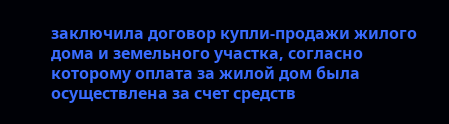заключила договор купли-продажи жилого дома и земельного участка, согласно которому оплата за жилой дом была осуществлена за счет средств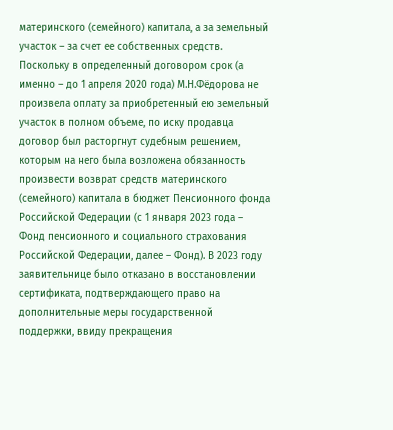материнского (семейного) капитала, а за земельный участок – за счет ее собственных средств. Поскольку в определенный договором срок (а именно – до 1 апреля 2020 года) М.Н.Фёдорова не произвела оплату за приобретенный ею земельный участок в полном объеме, по иску продавца договор был расторгнут судебным решением, которым на него была возложена обязанность произвести возврат средств материнского (семейного) капитала в бюджет Пенсионного фонда Российской Федерации (с 1 января 2023 года – Фонд пенсионного и социального страхования Российской Федерации, далее – Фонд). В 2023 году заявительнице было отказано в восстановлении сертификата, подтверждающего право на дополнительные меры государственной поддержки, ввиду прекращения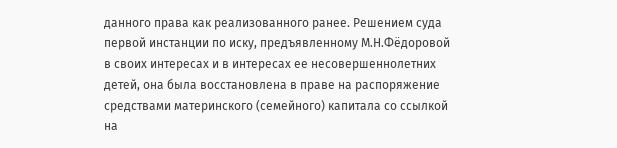данного права как реализованного ранее. Решением суда первой инстанции по иску, предъявленному М.Н.Фёдоровой в своих интересах и в интересах ее несовершеннолетних детей, она была восстановлена в праве на распоряжение средствами материнского (семейного) капитала со ссылкой на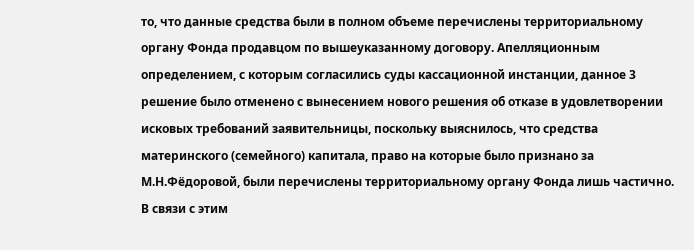то, что данные средства были в полном объеме перечислены территориальному органу Фонда продавцом по вышеуказанному договору. Апелляционным определением, с которым согласились суды кассационной инстанции, данное 3 решение было отменено с вынесением нового решения об отказе в удовлетворении исковых требований заявительницы, поскольку выяснилось, что средства материнского (семейного) капитала, право на которые было признано за М.Н.Фёдоровой, были перечислены территориальному органу Фонда лишь частично. В связи с этим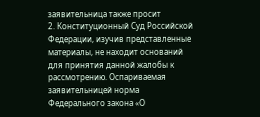заявительница также просит
2. Конституционный Суд Российской Федерации, изучив представленные материалы, не находит оснований для принятия данной жалобы к рассмотрению. Оспариваемая заявительницей норма Федерального закона «О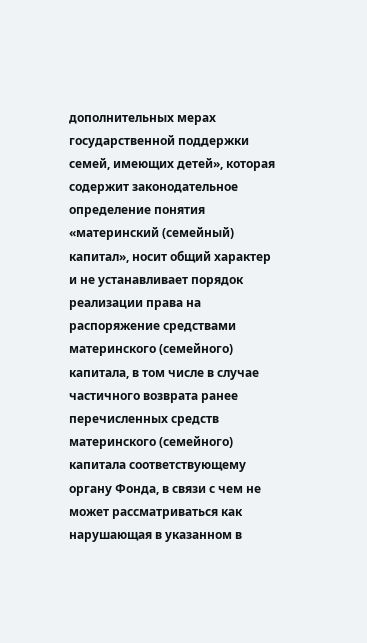дополнительных мерах государственной поддержки семей, имеющих детей», которая содержит законодательное определение понятия «материнский (семейный) капитал», носит общий характер и не устанавливает порядок реализации права на распоряжение средствами материнского (семейного) капитала, в том числе в случае частичного возврата ранее перечисленных средств материнского (семейного) капитала соответствующему органу Фонда, в связи с чем не может рассматриваться как нарушающая в указанном в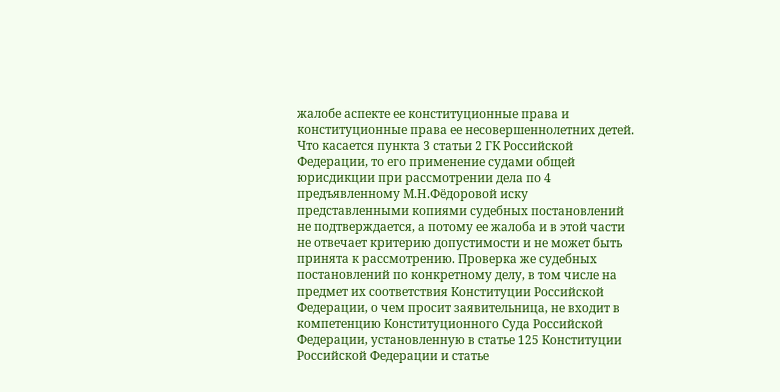жалобе аспекте ее конституционные права и конституционные права ее несовершеннолетних детей. Что касается пункта 3 статьи 2 ГК Российской Федерации, то его применение судами общей юрисдикции при рассмотрении дела по 4 предъявленному М.Н.Фёдоровой иску представленными копиями судебных постановлений не подтверждается, а потому ее жалоба и в этой части не отвечает критерию допустимости и не может быть принята к рассмотрению. Проверка же судебных постановлений по конкретному делу, в том числе на предмет их соответствия Конституции Российской Федерации, о чем просит заявительница, не входит в компетенцию Конституционного Суда Российской Федерации, установленную в статье 125 Конституции Российской Федерации и статье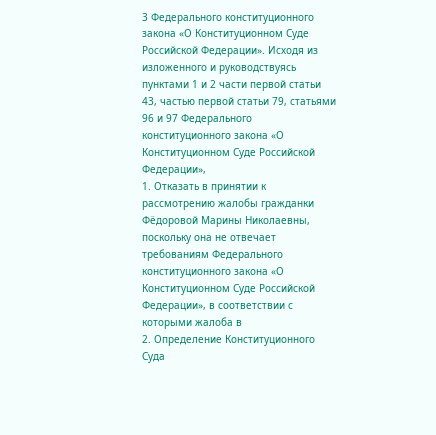3 Федерального конституционного закона «О Конституционном Суде Российской Федерации». Исходя из изложенного и руководствуясь пунктами 1 и 2 части первой статьи 43, частью первой статьи 79, статьями 96 и 97 Федерального конституционного закона «О Конституционном Суде Российской Федерации»,
1. Отказать в принятии к рассмотрению жалобы гражданки Фёдоровой Марины Николаевны, поскольку она не отвечает требованиям Федерального конституционного закона «О Конституционном Суде Российской Федерации», в соответствии с которыми жалоба в
2. Определение Конституционного Суда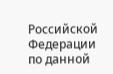Российской Федерации по данной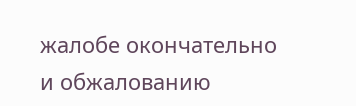жалобе окончательно и обжалованию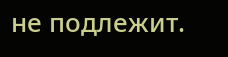не подлежит.